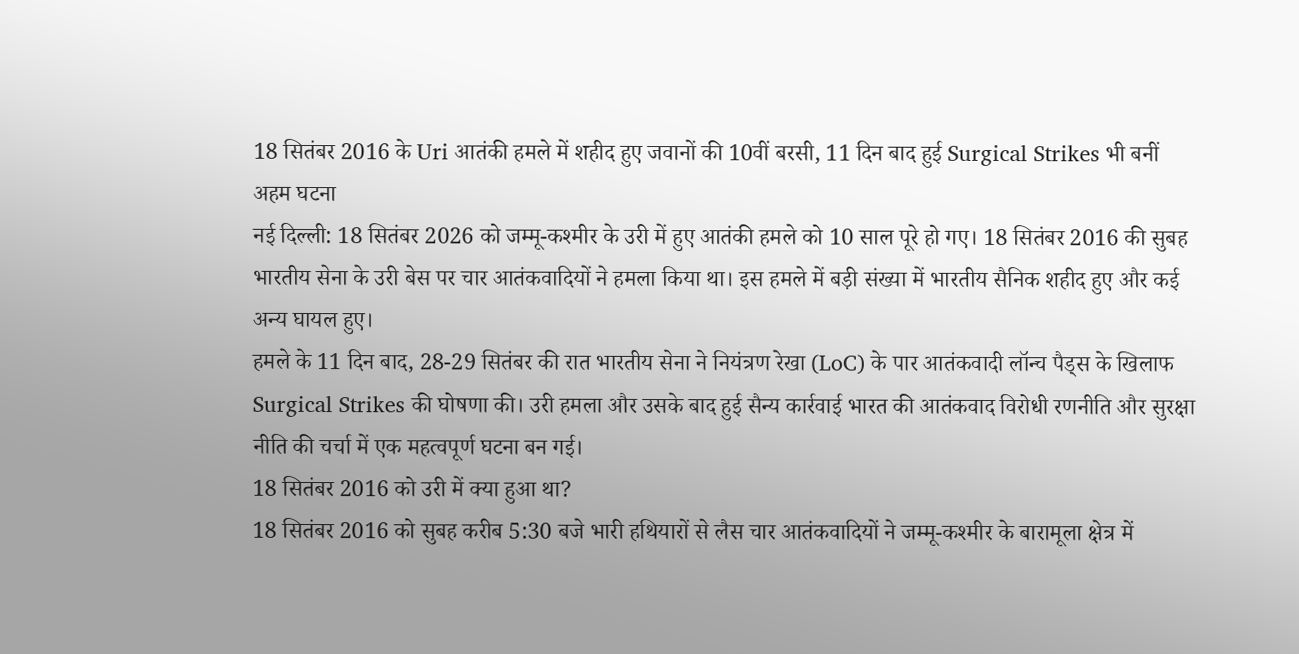18 सितंबर 2016 के Uri आतंकी हमले में शहीद हुए जवानों की 10वीं बरसी, 11 दिन बाद हुई Surgical Strikes भी बनीं अहम घटना
नई दिल्ली: 18 सितंबर 2026 को जम्मू-कश्मीर के उरी में हुए आतंकी हमले को 10 साल पूरे हो गए। 18 सितंबर 2016 की सुबह भारतीय सेना के उरी बेस पर चार आतंकवादियों ने हमला किया था। इस हमले में बड़ी संख्या में भारतीय सैनिक शहीद हुए और कई अन्य घायल हुए।
हमले के 11 दिन बाद, 28-29 सितंबर की रात भारतीय सेना ने नियंत्रण रेखा (LoC) के पार आतंकवादी लॉन्च पैड्स के खिलाफ Surgical Strikes की घोषणा की। उरी हमला और उसके बाद हुई सैन्य कार्रवाई भारत की आतंकवाद विरोधी रणनीति और सुरक्षा नीति की चर्चा में एक महत्वपूर्ण घटना बन गई।
18 सितंबर 2016 को उरी में क्या हुआ था?
18 सितंबर 2016 को सुबह करीब 5:30 बजे भारी हथियारों से लैस चार आतंकवादियों ने जम्मू-कश्मीर के बारामूला क्षेत्र में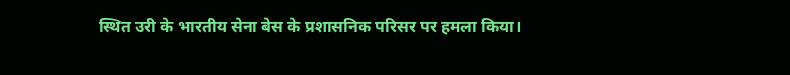स्थित उरी के भारतीय सेना बेस के प्रशासनिक परिसर पर हमला किया।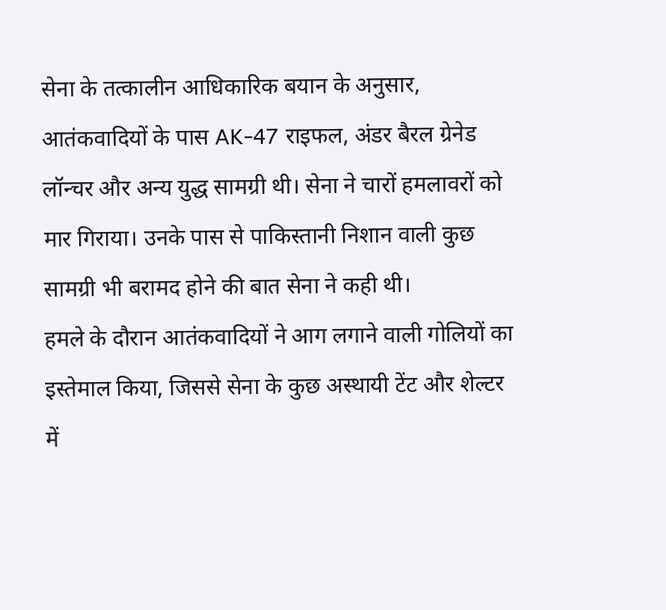सेना के तत्कालीन आधिकारिक बयान के अनुसार, आतंकवादियों के पास AK-47 राइफल, अंडर बैरल ग्रेनेड लॉन्चर और अन्य युद्ध सामग्री थी। सेना ने चारों हमलावरों को मार गिराया। उनके पास से पाकिस्तानी निशान वाली कुछ सामग्री भी बरामद होने की बात सेना ने कही थी।
हमले के दौरान आतंकवादियों ने आग लगाने वाली गोलियों का इस्तेमाल किया, जिससे सेना के कुछ अस्थायी टेंट और शेल्टर में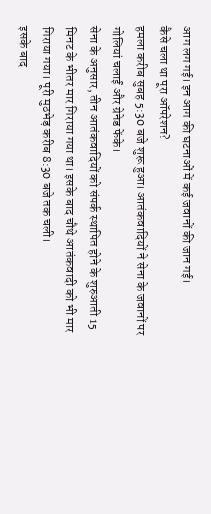आग लग गई। इन आग की घटनाओं में कई जवानों की जान गई।
कैसे चला था पूरा ऑपरेशन?
हमला करीब सुबह 5:30 बजे शुरू हुआ। आतंकवादियों ने सेना के जवानों पर गोलियां चलाईं और ग्रेनेड फेंके।
सेना के अनुसार, तीन आतंकवादियों को संपर्क स्थापित होने के शुरुआती 15 मिनट के भीतर मार गिराया गया था। इसके बाद चौथे आतंकवादी को भी मार गिराया गया। पूरी मुठभेड़ करीब 8:30 बजे तक चली।
इसके बाद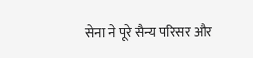सेना ने पूरे सैन्य परिसर और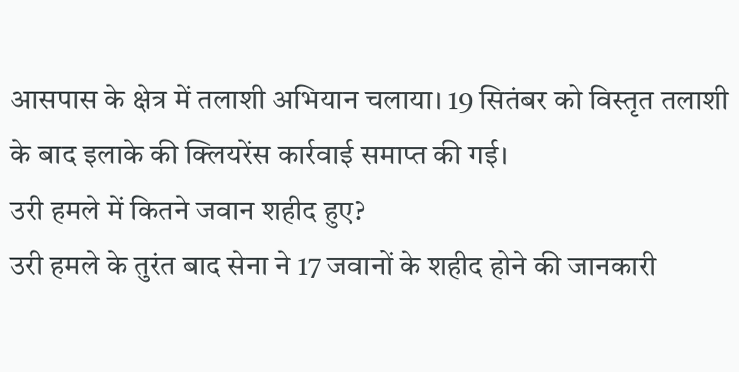आसपास के क्षेत्र में तलाशी अभियान चलाया। 19 सितंबर को विस्तृत तलाशी के बाद इलाके की क्लियरेंस कार्रवाई समाप्त की गई।
उरी हमले में कितने जवान शहीद हुए?
उरी हमले के तुरंत बाद सेना ने 17 जवानों के शहीद होने की जानकारी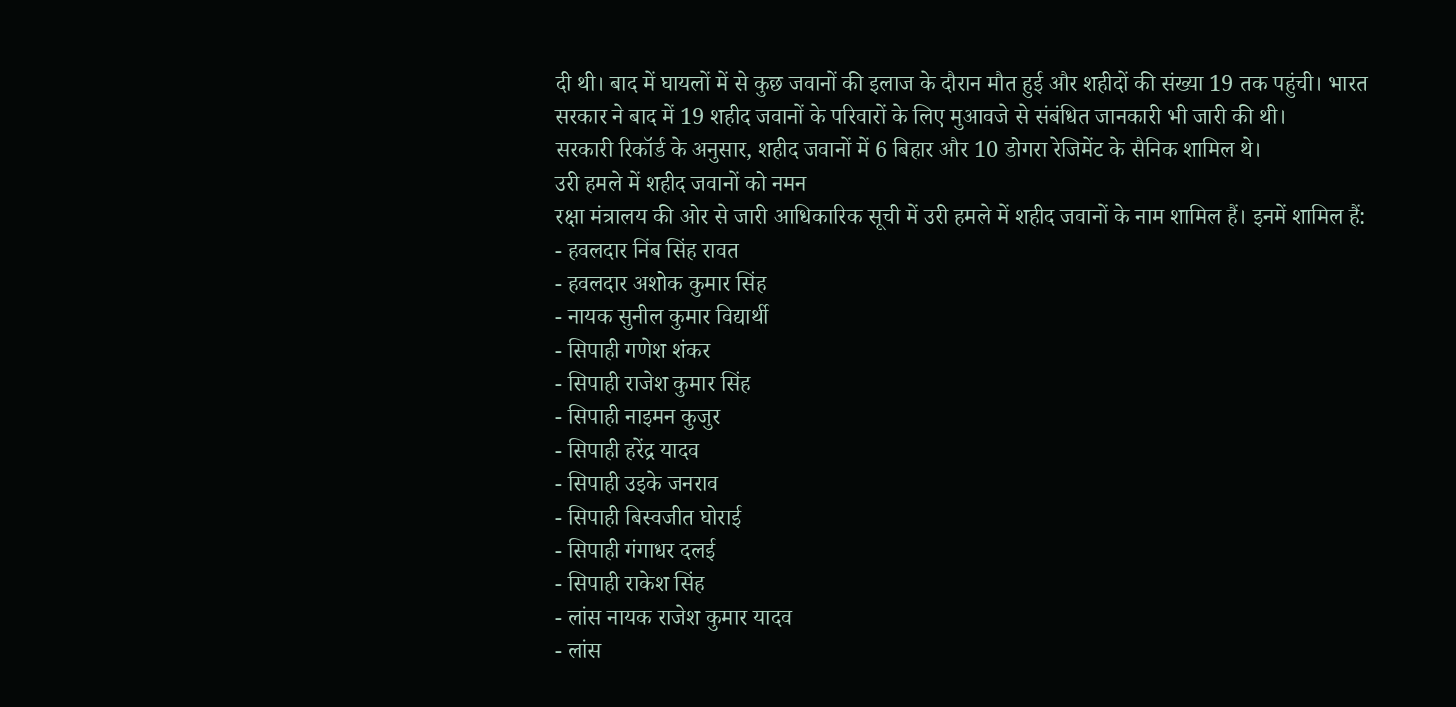दी थी। बाद में घायलों में से कुछ जवानों की इलाज के दौरान मौत हुई और शहीदों की संख्या 19 तक पहुंची। भारत सरकार ने बाद में 19 शहीद जवानों के परिवारों के लिए मुआवजे से संबंधित जानकारी भी जारी की थी।
सरकारी रिकॉर्ड के अनुसार, शहीद जवानों में 6 बिहार और 10 डोगरा रेजिमेंट के सैनिक शामिल थे।
उरी हमले में शहीद जवानों को नमन
रक्षा मंत्रालय की ओर से जारी आधिकारिक सूची में उरी हमले में शहीद जवानों के नाम शामिल हैं। इनमें शामिल हैं:
- हवलदार निंब सिंह रावत
- हवलदार अशोक कुमार सिंह
- नायक सुनील कुमार विद्यार्थी
- सिपाही गणेश शंकर
- सिपाही राजेश कुमार सिंह
- सिपाही नाइमन कुजुर
- सिपाही हरेंद्र यादव
- सिपाही उइके जनराव
- सिपाही बिस्वजीत घोराई
- सिपाही गंगाधर दलई
- सिपाही राकेश सिंह
- लांस नायक राजेश कुमार यादव
- लांस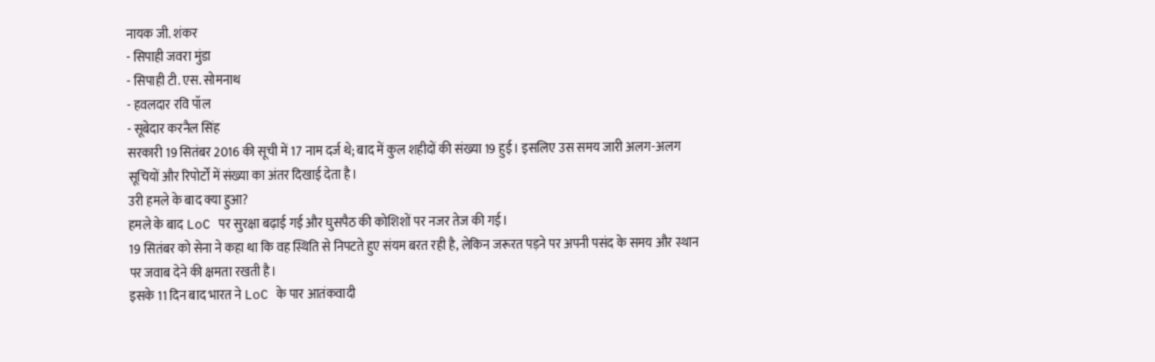नायक जी. शंकर
- सिपाही जवरा मुंडा
- सिपाही टी. एस. सोमनाथ
- हवलदार रवि पॉल
- सूबेदार करनैल सिंह
सरकारी 19 सितंबर 2016 की सूची में 17 नाम दर्ज थे; बाद में कुल शहीदों की संख्या 19 हुई। इसलिए उस समय जारी अलग-अलग सूचियों और रिपोर्टों में संख्या का अंतर दिखाई देता है।
उरी हमले के बाद क्या हुआ?
हमले के बाद LoC पर सुरक्षा बढ़ाई गई और घुसपैठ की कोशिशों पर नजर तेज की गई।
19 सितंबर को सेना ने कहा था कि वह स्थिति से निपटते हुए संयम बरत रही है, लेकिन जरूरत पड़ने पर अपनी पसंद के समय और स्थान पर जवाब देने की क्षमता रखती है।
इसके 11 दिन बाद भारत ने LoC के पार आतंकवादी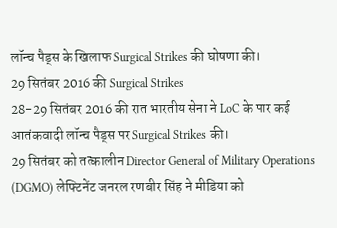लॉन्च पैड्स के खिलाफ Surgical Strikes की घोषणा की।
29 सितंबर 2016 की Surgical Strikes
28-29 सितंबर 2016 की रात भारतीय सेना ने LoC के पार कई आतंकवादी लॉन्च पैड्स पर Surgical Strikes की।
29 सितंबर को तत्कालीन Director General of Military Operations (DGMO) लेफ्टिनेंट जनरल रणबीर सिंह ने मीडिया को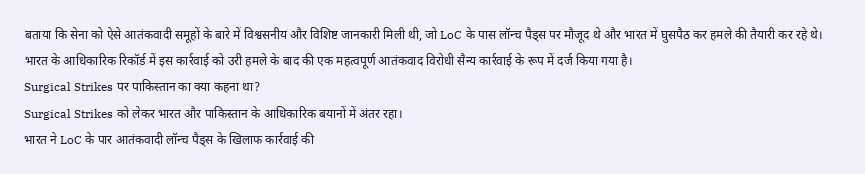बताया कि सेना को ऐसे आतंकवादी समूहों के बारे में विश्वसनीय और विशिष्ट जानकारी मिली थी, जो LoC के पास लॉन्च पैड्स पर मौजूद थे और भारत में घुसपैठ कर हमले की तैयारी कर रहे थे।
भारत के आधिकारिक रिकॉर्ड में इस कार्रवाई को उरी हमले के बाद की एक महत्वपूर्ण आतंकवाद विरोधी सैन्य कार्रवाई के रूप में दर्ज किया गया है।
Surgical Strikes पर पाकिस्तान का क्या कहना था?
Surgical Strikes को लेकर भारत और पाकिस्तान के आधिकारिक बयानों में अंतर रहा।
भारत ने LoC के पार आतंकवादी लॉन्च पैड्स के खिलाफ कार्रवाई की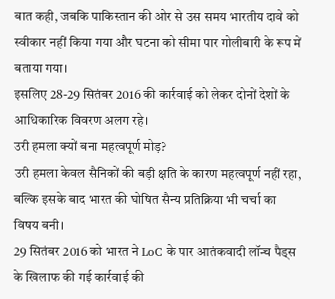बात कही, जबकि पाकिस्तान की ओर से उस समय भारतीय दावे को स्वीकार नहीं किया गया और घटना को सीमा पार गोलीबारी के रूप में बताया गया।
इसलिए 28-29 सितंबर 2016 की कार्रवाई को लेकर दोनों देशों के आधिकारिक विवरण अलग रहे।
उरी हमला क्यों बना महत्वपूर्ण मोड़?
उरी हमला केवल सैनिकों की बड़ी क्षति के कारण महत्वपूर्ण नहीं रहा, बल्कि इसके बाद भारत की घोषित सैन्य प्रतिक्रिया भी चर्चा का विषय बनी।
29 सितंबर 2016 को भारत ने LoC के पार आतंकवादी लॉन्च पैड्स के खिलाफ की गई कार्रवाई की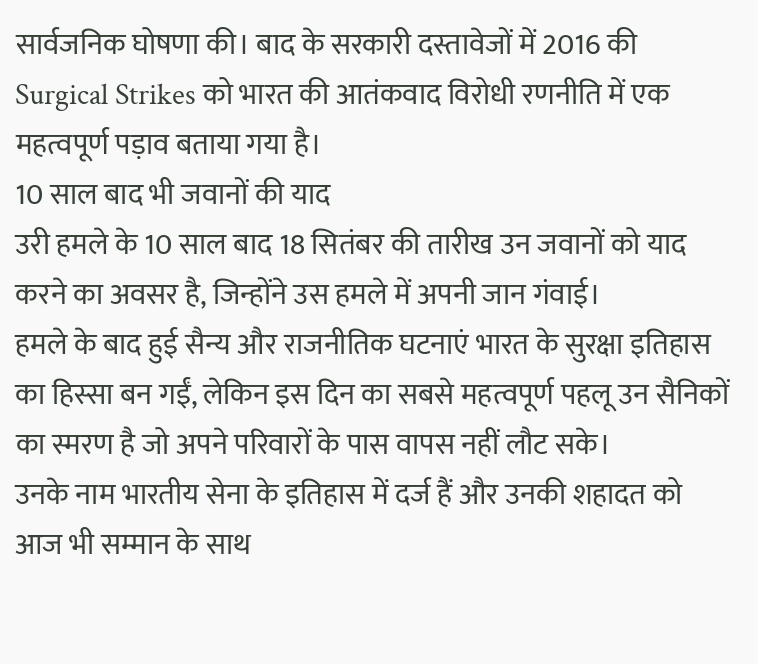सार्वजनिक घोषणा की। बाद के सरकारी दस्तावेजों में 2016 की Surgical Strikes को भारत की आतंकवाद विरोधी रणनीति में एक महत्वपूर्ण पड़ाव बताया गया है।
10 साल बाद भी जवानों की याद
उरी हमले के 10 साल बाद 18 सितंबर की तारीख उन जवानों को याद करने का अवसर है, जिन्होंने उस हमले में अपनी जान गंवाई।
हमले के बाद हुई सैन्य और राजनीतिक घटनाएं भारत के सुरक्षा इतिहास का हिस्सा बन गईं, लेकिन इस दिन का सबसे महत्वपूर्ण पहलू उन सैनिकों का स्मरण है जो अपने परिवारों के पास वापस नहीं लौट सके।
उनके नाम भारतीय सेना के इतिहास में दर्ज हैं और उनकी शहादत को आज भी सम्मान के साथ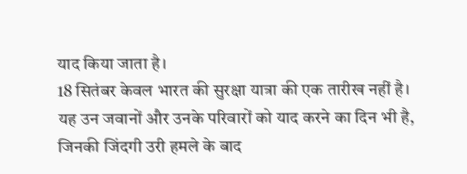याद किया जाता है।
18 सितंबर केवल भारत की सुरक्षा यात्रा की एक तारीख नहीं है। यह उन जवानों और उनके परिवारों को याद करने का दिन भी है, जिनकी जिंदगी उरी हमले के बाद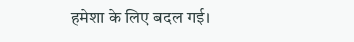हमेशा के लिए बदल गई।